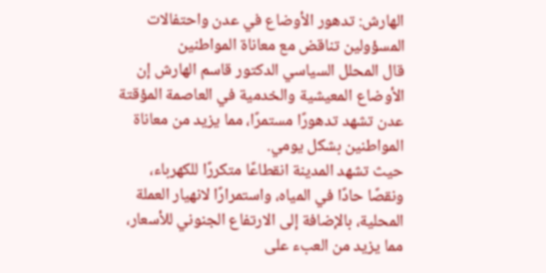الهارش: تدهور الأوضاع في عدن واحتفالات المسؤولين تناقض مع معاناة المواطنين
قال المحلل السياسي الدكتور قاسم الهارش إن الأوضاع المعيشية والخدمية في العاصمة المؤقتة عدن تشهد تدهورًا مستمرًا، مما يزيد من معاناة المواطنين بشكل يومي.
حيث تشهد المدينة انقطاعًا متكررًا للكهرباء، ونقصًا حادًا في المياه، واستمرارًا لانهيار العملة المحلية، بالإضافة إلى الارتفاع الجنوني للأسعار، مما يزيد من العبء على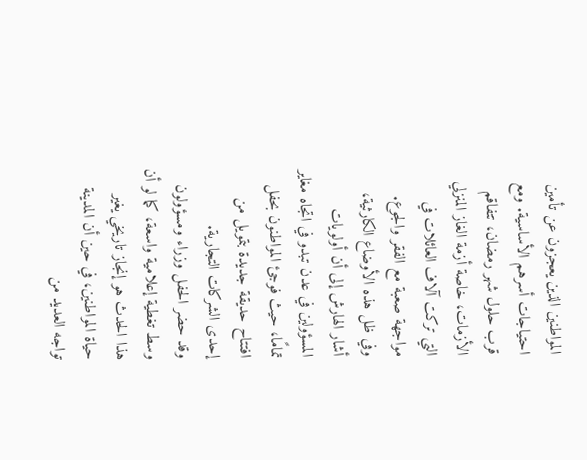المواطنين الذين يعجزون عن تأمين احتياجات أسرهم الأساسية. ومع قرب حلول شهر رمضان، تتفاقم الأزمات، خاصة أزمة الغاز المنزلي التي تركت آلاف العائلات في مواجهة صعبة مع الفقر والجوع.
وفي ظل هذه الأوضاع الكارثية، أشار الهارش إلى أن أولويات المسؤولين في عدن تبدو في اتجاه مغاير تمامًا، حيث فوجئ المواطنون بحفل افتتاح حديقة جديدة بتمويل من إحدى الشركات التجارية.
وقد حضر الحفل وزراء ومسؤولون وسط تغطية إعلامية واسعة، كما لو أن هذا الحدث هو إنجاز تاريخي يغير حياة المواطنين، في حين أن المدينة تواجه العديد من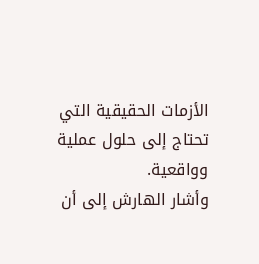الأزمات الحقيقية التي تحتاج إلى حلول عملية وواقعية.
وأشار الهارش إلى أن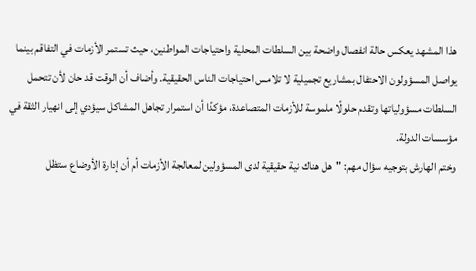هذا المشهد يعكس حالة انفصال واضحة بين السلطات المحلية واحتياجات المواطنين، حيث تستمر الأزمات في التفاقم بينما يواصل المسؤولون الاحتفال بمشاريع تجميلية لا تلامس احتياجات الناس الحقيقية. وأضاف أن الوقت قد حان لأن تتحمل السلطات مسؤولياتها وتقدم حلولًا ملموسة للأزمات المتصاعدة، مؤكدًا أن استمرار تجاهل المشاكل سيؤدي إلى انهيار الثقة في مؤسسات الدولة.
وختم الهارش بتوجيه سؤال مهم: "هل هناك نية حقيقية لدى المسؤولين لمعالجة الأزمات أم أن إدارة الأوضاع ستظل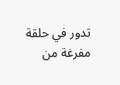تدور في حلقة مفرغة من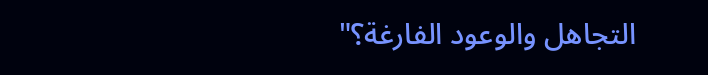التجاهل والوعود الفارغة؟"